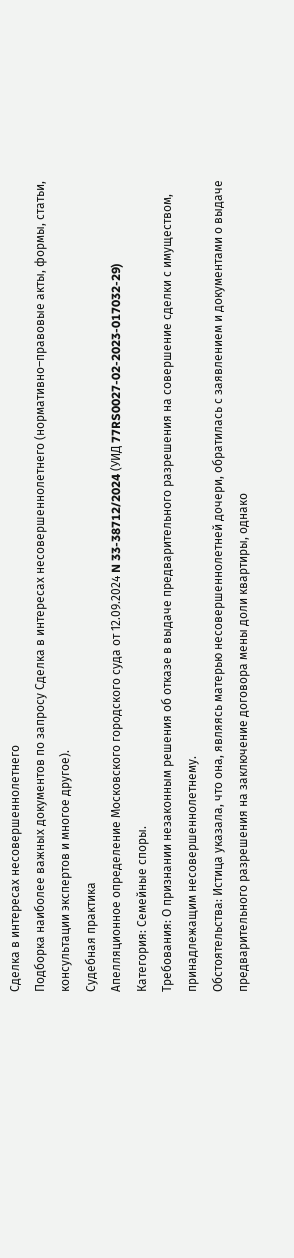Сделка в интересах несовершеннолетнего
Подборка наиболее важных документов по запросу Сделка в интересах несовершеннолетнего (нормативно–правовые акты, формы, статьи, консультации экспертов и многое другое).
Судебная практика
Апелляционное определение Московского городского суда от 12.09.2024 N 33-38712/2024 (УИД 77RS0027-02-2023-017032-29)
Категория: Семейные споры.
Требования: О признании незаконным решения об отказе в выдаче предварительного разрешения на совершение сделки с имуществом, принадлежащим несовершеннолетнему.
Обстоятельства: Истица указала, что она, являясь матерью несовершеннолетней дочери, обратилась с заявлением и документами о выдаче предварительного разрешения на заключение договора мены доли квартиры, однако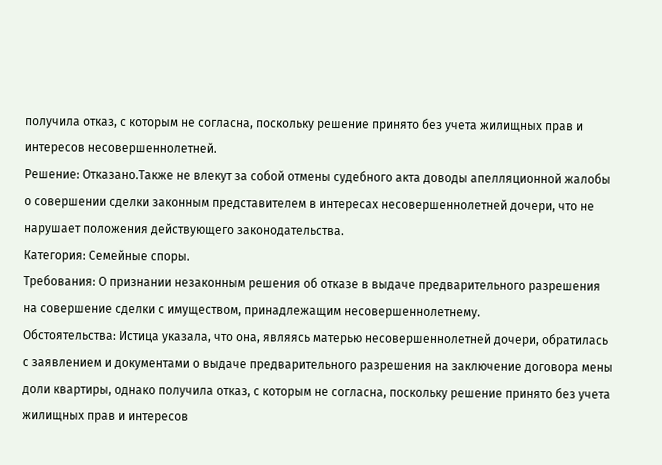получила отказ, с которым не согласна, поскольку решение принято без учета жилищных прав и интересов несовершеннолетней.
Решение: Отказано.Также не влекут за собой отмены судебного акта доводы апелляционной жалобы о совершении сделки законным представителем в интересах несовершеннолетней дочери, что не нарушает положения действующего законодательства.
Категория: Семейные споры.
Требования: О признании незаконным решения об отказе в выдаче предварительного разрешения на совершение сделки с имуществом, принадлежащим несовершеннолетнему.
Обстоятельства: Истица указала, что она, являясь матерью несовершеннолетней дочери, обратилась с заявлением и документами о выдаче предварительного разрешения на заключение договора мены доли квартиры, однако получила отказ, с которым не согласна, поскольку решение принято без учета жилищных прав и интересов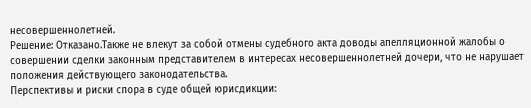несовершеннолетней.
Решение: Отказано.Также не влекут за собой отмены судебного акта доводы апелляционной жалобы о совершении сделки законным представителем в интересах несовершеннолетней дочери, что не нарушает положения действующего законодательства.
Перспективы и риски спора в суде общей юрисдикции: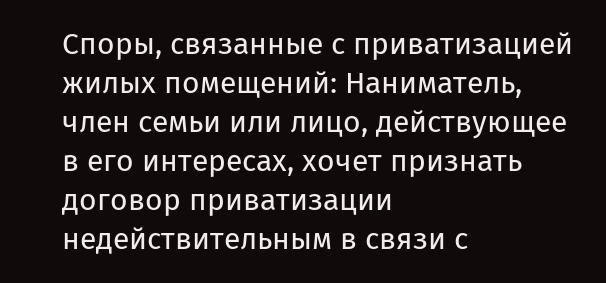Споры, связанные с приватизацией жилых помещений: Наниматель, член семьи или лицо, действующее в его интересах, хочет признать договор приватизации недействительным в связи с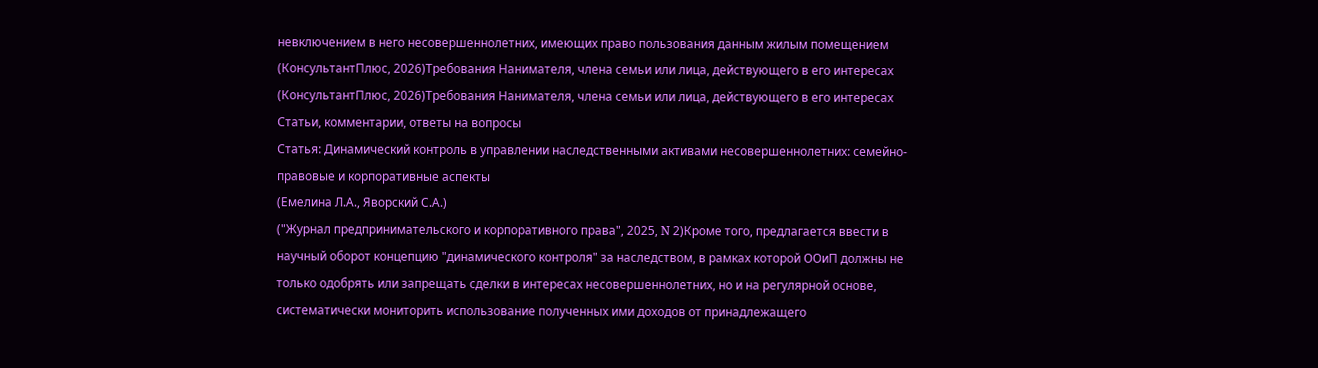невключением в него несовершеннолетних, имеющих право пользования данным жилым помещением
(КонсультантПлюс, 2026)Требования Нанимателя, члена семьи или лица, действующего в его интересах
(КонсультантПлюс, 2026)Требования Нанимателя, члена семьи или лица, действующего в его интересах
Статьи, комментарии, ответы на вопросы
Статья: Динамический контроль в управлении наследственными активами несовершеннолетних: семейно-правовые и корпоративные аспекты
(Емелина Л.А., Яворский С.А.)
("Журнал предпринимательского и корпоративного права", 2025, N 2)Кроме того, предлагается ввести в научный оборот концепцию "динамического контроля" за наследством, в рамках которой ООиП должны не только одобрять или запрещать сделки в интересах несовершеннолетних, но и на регулярной основе, систематически мониторить использование полученных ими доходов от принадлежащего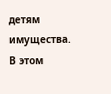детям имущества. В этом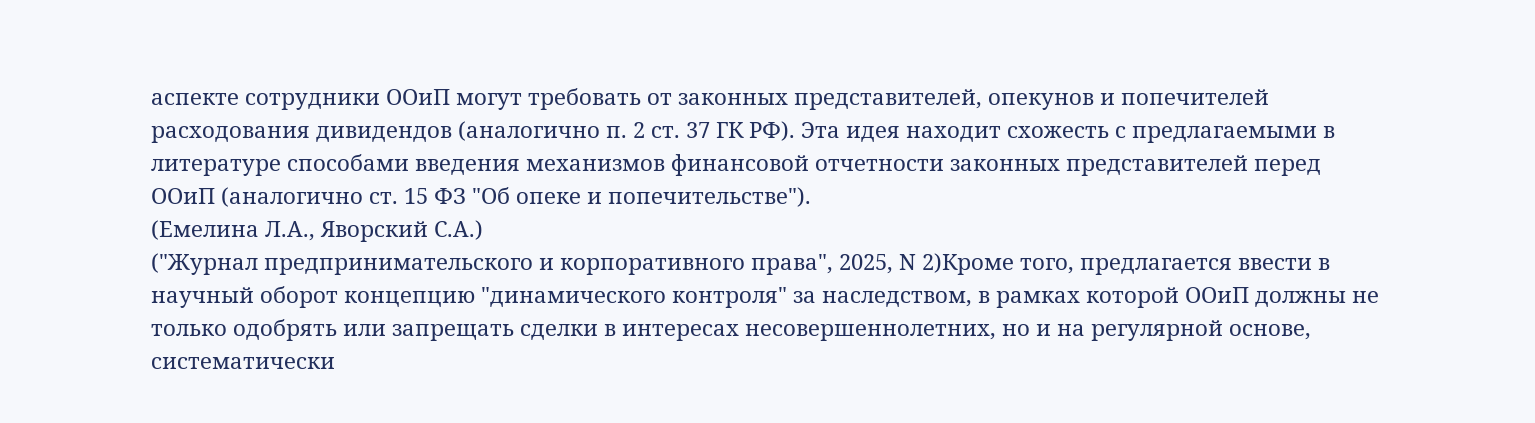аспекте сотрудники ООиП могут требовать от законных представителей, опекунов и попечителей расходования дивидендов (аналогично п. 2 ст. 37 ГК РФ). Эта идея находит схожесть с предлагаемыми в литературе способами введения механизмов финансовой отчетности законных представителей перед ООиП (аналогично ст. 15 ФЗ "Об опеке и попечительстве").
(Емелина Л.А., Яворский С.А.)
("Журнал предпринимательского и корпоративного права", 2025, N 2)Кроме того, предлагается ввести в научный оборот концепцию "динамического контроля" за наследством, в рамках которой ООиП должны не только одобрять или запрещать сделки в интересах несовершеннолетних, но и на регулярной основе, систематически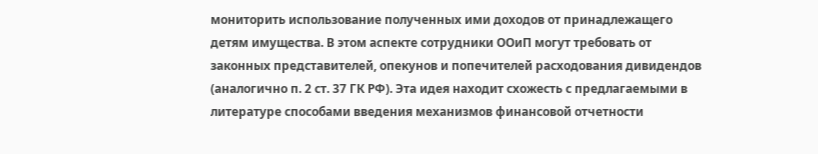мониторить использование полученных ими доходов от принадлежащего детям имущества. В этом аспекте сотрудники ООиП могут требовать от законных представителей, опекунов и попечителей расходования дивидендов (аналогично п. 2 ст. 37 ГК РФ). Эта идея находит схожесть с предлагаемыми в литературе способами введения механизмов финансовой отчетности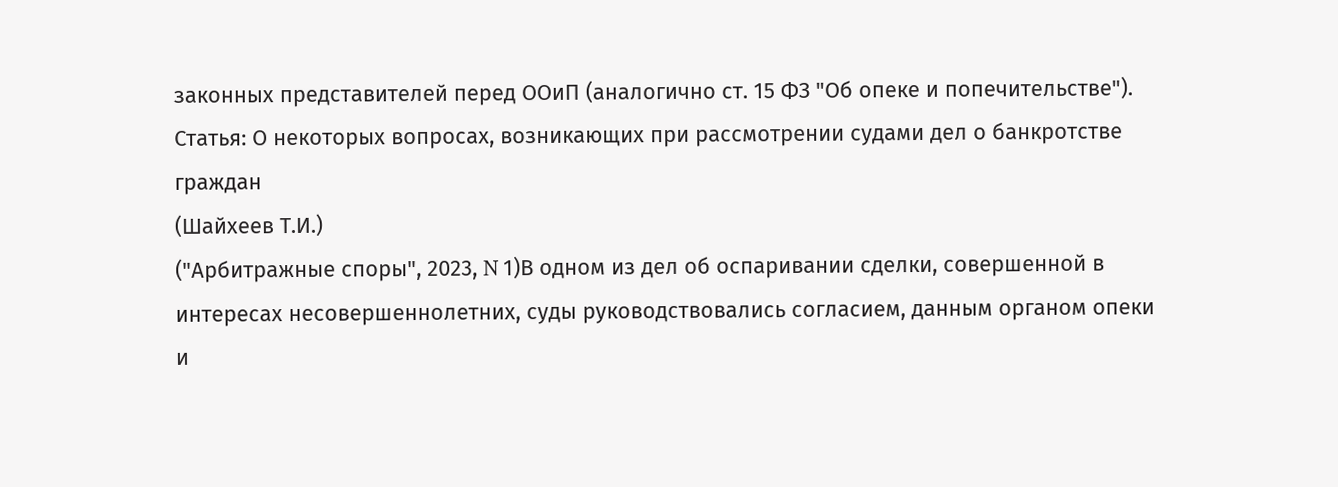законных представителей перед ООиП (аналогично ст. 15 ФЗ "Об опеке и попечительстве").
Статья: О некоторых вопросах, возникающих при рассмотрении судами дел о банкротстве граждан
(Шайхеев Т.И.)
("Арбитражные споры", 2023, N 1)В одном из дел об оспаривании сделки, совершенной в интересах несовершеннолетних, суды руководствовались согласием, данным органом опеки и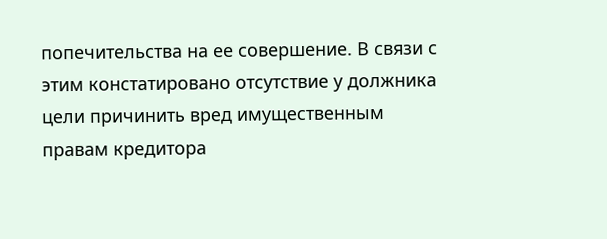попечительства на ее совершение. В связи с этим констатировано отсутствие у должника цели причинить вред имущественным правам кредитора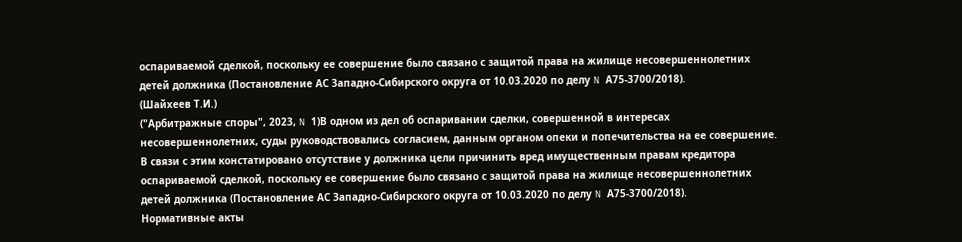оспариваемой сделкой, поскольку ее совершение было связано с защитой права на жилище несовершеннолетних детей должника (Постановление АС Западно-Сибирского округа от 10.03.2020 по делу N А75-3700/2018).
(Шайхеев Т.И.)
("Арбитражные споры", 2023, N 1)В одном из дел об оспаривании сделки, совершенной в интересах несовершеннолетних, суды руководствовались согласием, данным органом опеки и попечительства на ее совершение. В связи с этим констатировано отсутствие у должника цели причинить вред имущественным правам кредитора оспариваемой сделкой, поскольку ее совершение было связано с защитой права на жилище несовершеннолетних детей должника (Постановление АС Западно-Сибирского округа от 10.03.2020 по делу N А75-3700/2018).
Нормативные акты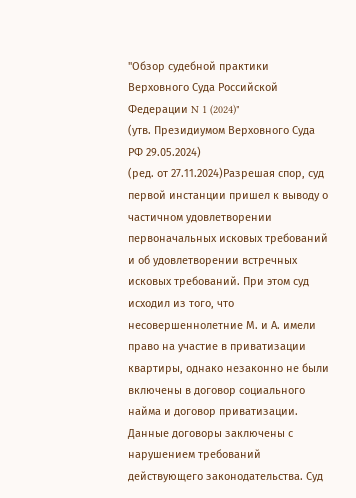"Обзор судебной практики Верховного Суда Российской Федерации N 1 (2024)"
(утв. Президиумом Верховного Суда РФ 29.05.2024)
(ред. от 27.11.2024)Разрешая спор, суд первой инстанции пришел к выводу о частичном удовлетворении первоначальных исковых требований и об удовлетворении встречных исковых требований. При этом суд исходил из того, что несовершеннолетние М. и А. имели право на участие в приватизации квартиры, однако незаконно не были включены в договор социального найма и договор приватизации. Данные договоры заключены с нарушением требований действующего законодательства. Суд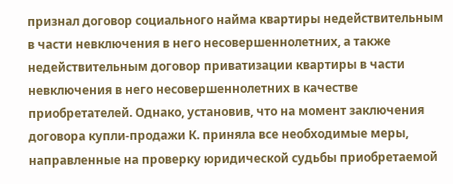признал договор социального найма квартиры недействительным в части невключения в него несовершеннолетних, а также недействительным договор приватизации квартиры в части невключения в него несовершеннолетних в качестве приобретателей. Однако, установив, что на момент заключения договора купли-продажи К. приняла все необходимые меры, направленные на проверку юридической судьбы приобретаемой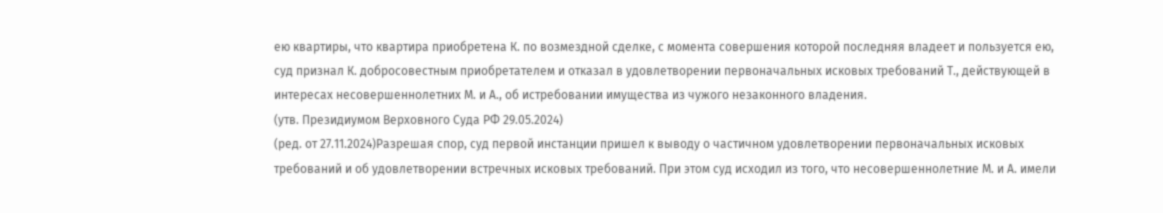ею квартиры, что квартира приобретена К. по возмездной сделке, с момента совершения которой последняя владеет и пользуется ею, суд признал К. добросовестным приобретателем и отказал в удовлетворении первоначальных исковых требований Т., действующей в интересах несовершеннолетних М. и А., об истребовании имущества из чужого незаконного владения.
(утв. Президиумом Верховного Суда РФ 29.05.2024)
(ред. от 27.11.2024)Разрешая спор, суд первой инстанции пришел к выводу о частичном удовлетворении первоначальных исковых требований и об удовлетворении встречных исковых требований. При этом суд исходил из того, что несовершеннолетние М. и А. имели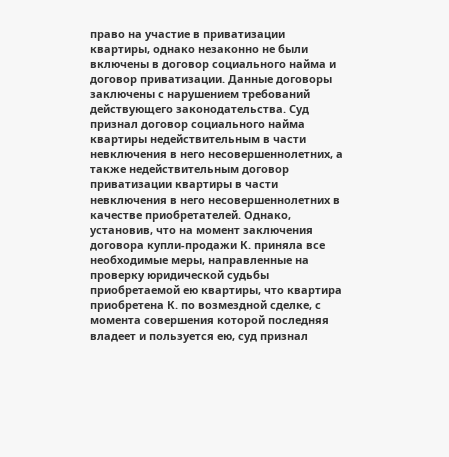право на участие в приватизации квартиры, однако незаконно не были включены в договор социального найма и договор приватизации. Данные договоры заключены с нарушением требований действующего законодательства. Суд признал договор социального найма квартиры недействительным в части невключения в него несовершеннолетних, а также недействительным договор приватизации квартиры в части невключения в него несовершеннолетних в качестве приобретателей. Однако, установив, что на момент заключения договора купли-продажи К. приняла все необходимые меры, направленные на проверку юридической судьбы приобретаемой ею квартиры, что квартира приобретена К. по возмездной сделке, с момента совершения которой последняя владеет и пользуется ею, суд признал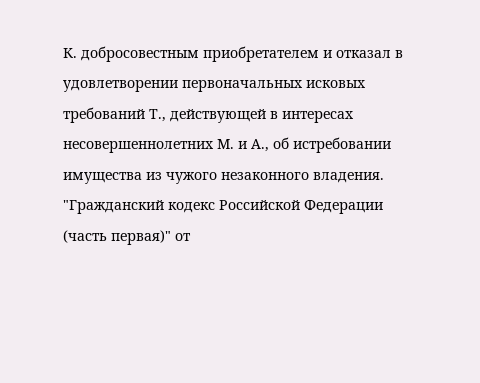К. добросовестным приобретателем и отказал в удовлетворении первоначальных исковых требований Т., действующей в интересах несовершеннолетних М. и А., об истребовании имущества из чужого незаконного владения.
"Гражданский кодекс Российской Федерации (часть первая)" от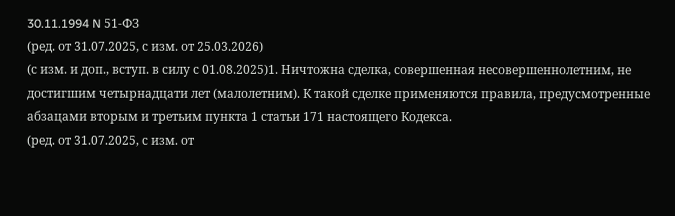30.11.1994 N 51-ФЗ
(ред. от 31.07.2025, с изм. от 25.03.2026)
(с изм. и доп., вступ. в силу с 01.08.2025)1. Ничтожна сделка, совершенная несовершеннолетним, не достигшим четырнадцати лет (малолетним). К такой сделке применяются правила, предусмотренные абзацами вторым и третьим пункта 1 статьи 171 настоящего Кодекса.
(ред. от 31.07.2025, с изм. от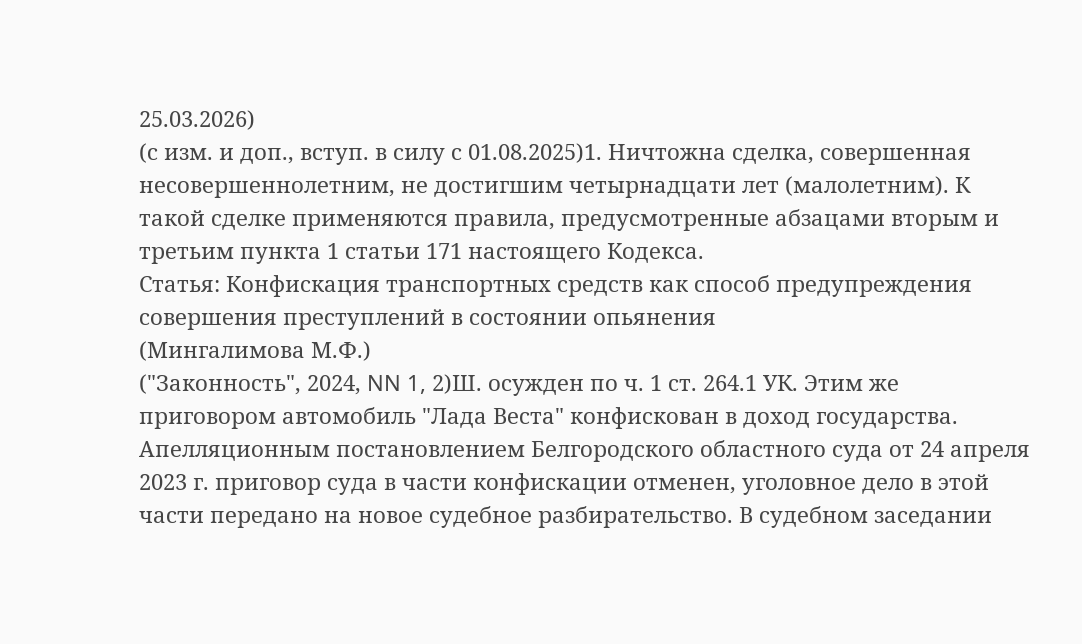25.03.2026)
(с изм. и доп., вступ. в силу с 01.08.2025)1. Ничтожна сделка, совершенная несовершеннолетним, не достигшим четырнадцати лет (малолетним). К такой сделке применяются правила, предусмотренные абзацами вторым и третьим пункта 1 статьи 171 настоящего Кодекса.
Статья: Конфискация транспортных средств как способ предупреждения совершения преступлений в состоянии опьянения
(Мингалимова М.Ф.)
("Законность", 2024, NN 1, 2)Ш. осужден по ч. 1 ст. 264.1 УК. Этим же приговором автомобиль "Лада Веста" конфискован в доход государства. Апелляционным постановлением Белгородского областного суда от 24 апреля 2023 г. приговор суда в части конфискации отменен, уголовное дело в этой части передано на новое судебное разбирательство. В судебном заседании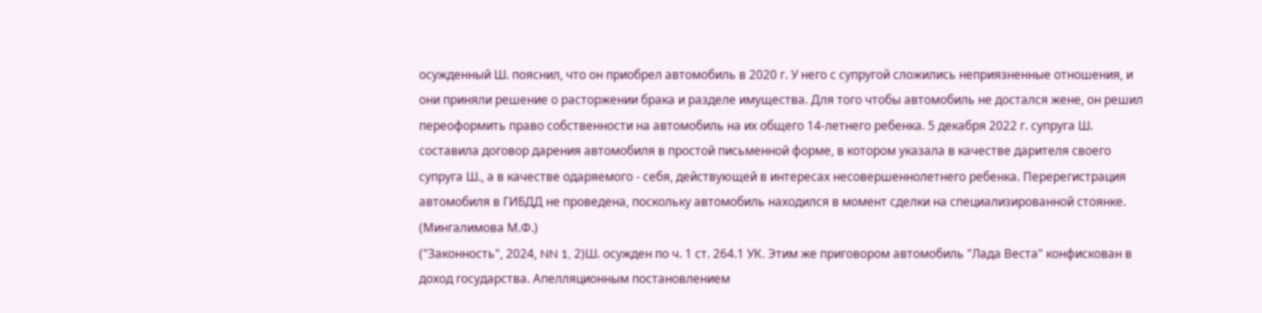осужденный Ш. пояснил, что он приобрел автомобиль в 2020 г. У него с супругой сложились неприязненные отношения, и они приняли решение о расторжении брака и разделе имущества. Для того чтобы автомобиль не достался жене, он решил переоформить право собственности на автомобиль на их общего 14-летнего ребенка. 5 декабря 2022 г. супруга Ш. составила договор дарения автомобиля в простой письменной форме, в котором указала в качестве дарителя своего супруга Ш., а в качестве одаряемого - себя, действующей в интересах несовершеннолетнего ребенка. Перерегистрация автомобиля в ГИБДД не проведена, поскольку автомобиль находился в момент сделки на специализированной стоянке.
(Мингалимова М.Ф.)
("Законность", 2024, NN 1, 2)Ш. осужден по ч. 1 ст. 264.1 УК. Этим же приговором автомобиль "Лада Веста" конфискован в доход государства. Апелляционным постановлением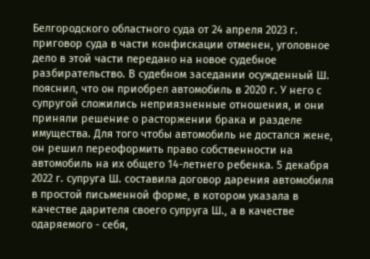Белгородского областного суда от 24 апреля 2023 г. приговор суда в части конфискации отменен, уголовное дело в этой части передано на новое судебное разбирательство. В судебном заседании осужденный Ш. пояснил, что он приобрел автомобиль в 2020 г. У него с супругой сложились неприязненные отношения, и они приняли решение о расторжении брака и разделе имущества. Для того чтобы автомобиль не достался жене, он решил переоформить право собственности на автомобиль на их общего 14-летнего ребенка. 5 декабря 2022 г. супруга Ш. составила договор дарения автомобиля в простой письменной форме, в котором указала в качестве дарителя своего супруга Ш., а в качестве одаряемого - себя,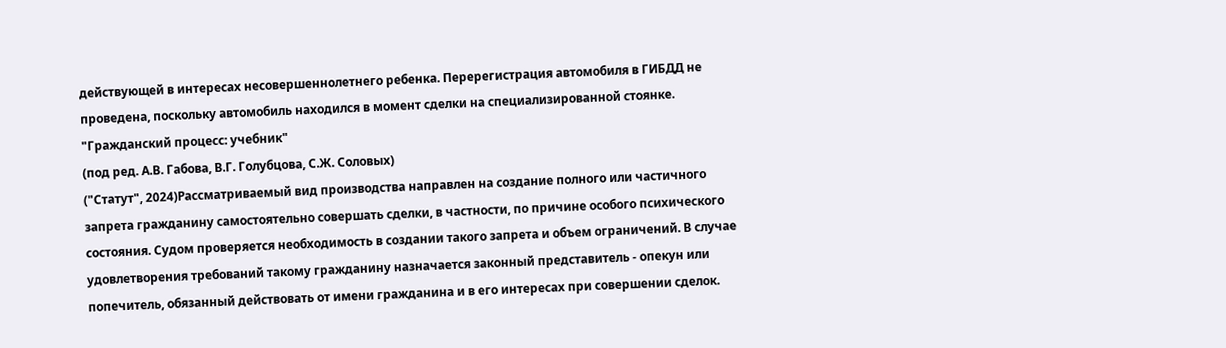действующей в интересах несовершеннолетнего ребенка. Перерегистрация автомобиля в ГИБДД не проведена, поскольку автомобиль находился в момент сделки на специализированной стоянке.
"Гражданский процесс: учебник"
(под ред. А.В. Габова, В.Г. Голубцова, С.Ж. Соловых)
("Статут", 2024)Рассматриваемый вид производства направлен на создание полного или частичного запрета гражданину самостоятельно совершать сделки, в частности, по причине особого психического состояния. Судом проверяется необходимость в создании такого запрета и объем ограничений. В случае удовлетворения требований такому гражданину назначается законный представитель - опекун или попечитель, обязанный действовать от имени гражданина и в его интересах при совершении сделок.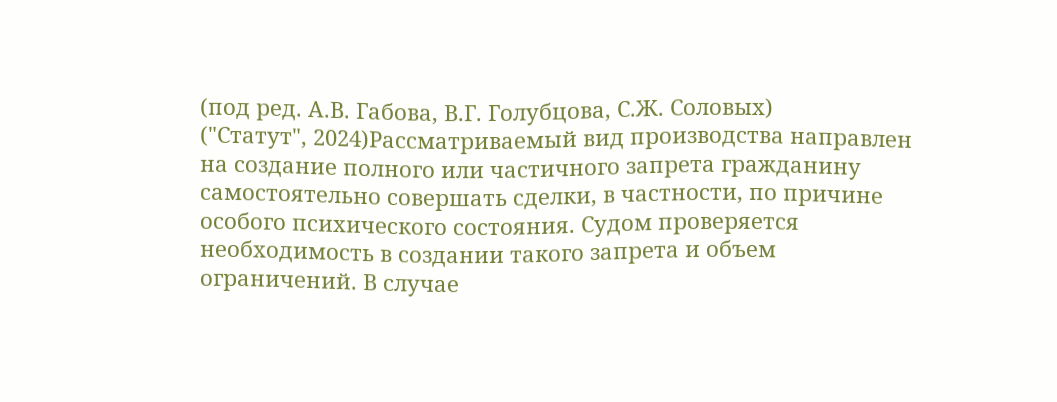(под ред. А.В. Габова, В.Г. Голубцова, С.Ж. Соловых)
("Статут", 2024)Рассматриваемый вид производства направлен на создание полного или частичного запрета гражданину самостоятельно совершать сделки, в частности, по причине особого психического состояния. Судом проверяется необходимость в создании такого запрета и объем ограничений. В случае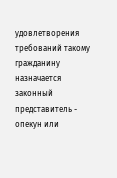удовлетворения требований такому гражданину назначается законный представитель - опекун или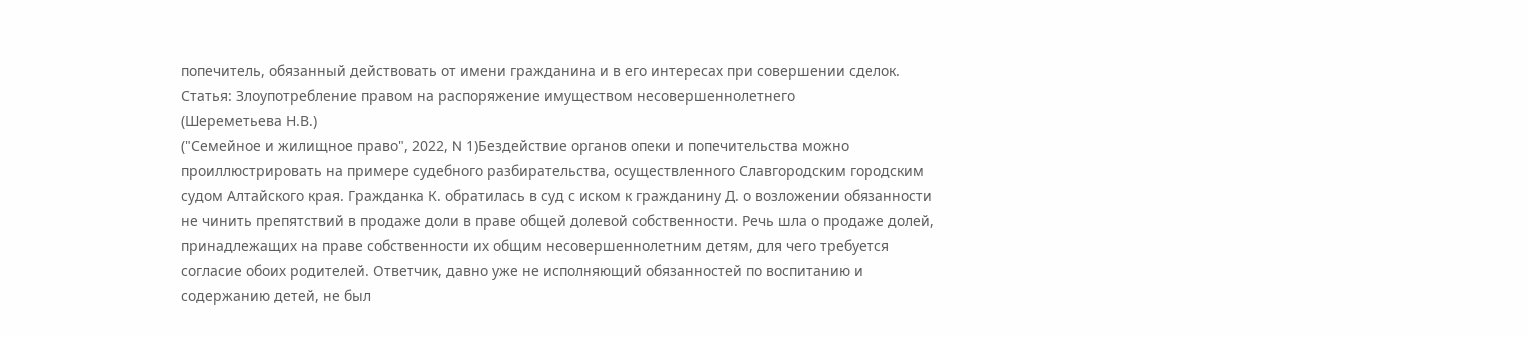попечитель, обязанный действовать от имени гражданина и в его интересах при совершении сделок.
Статья: Злоупотребление правом на распоряжение имуществом несовершеннолетнего
(Шереметьева Н.В.)
("Семейное и жилищное право", 2022, N 1)Бездействие органов опеки и попечительства можно проиллюстрировать на примере судебного разбирательства, осуществленного Славгородским городским судом Алтайского края. Гражданка К. обратилась в суд с иском к гражданину Д. о возложении обязанности не чинить препятствий в продаже доли в праве общей долевой собственности. Речь шла о продаже долей, принадлежащих на праве собственности их общим несовершеннолетним детям, для чего требуется согласие обоих родителей. Ответчик, давно уже не исполняющий обязанностей по воспитанию и содержанию детей, не был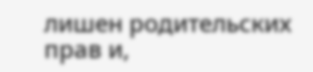лишен родительских прав и,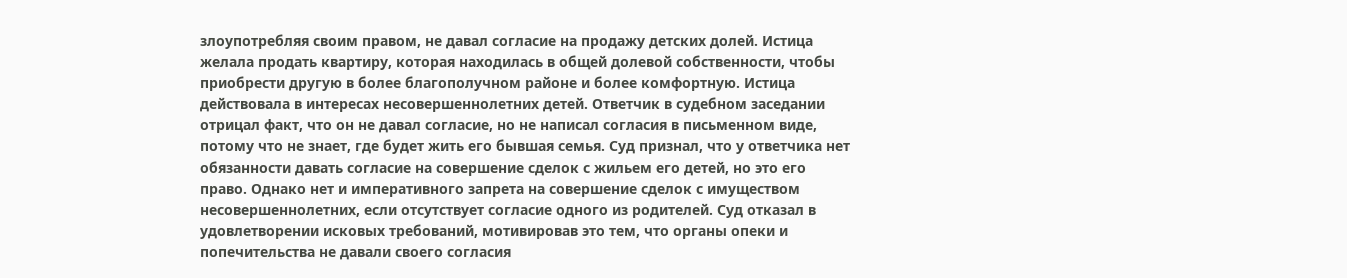злоупотребляя своим правом, не давал согласие на продажу детских долей. Истица желала продать квартиру, которая находилась в общей долевой собственности, чтобы приобрести другую в более благополучном районе и более комфортную. Истица действовала в интересах несовершеннолетних детей. Ответчик в судебном заседании отрицал факт, что он не давал согласие, но не написал согласия в письменном виде, потому что не знает, где будет жить его бывшая семья. Суд признал, что у ответчика нет обязанности давать согласие на совершение сделок с жильем его детей, но это его право. Однако нет и императивного запрета на совершение сделок с имуществом несовершеннолетних, если отсутствует согласие одного из родителей. Суд отказал в удовлетворении исковых требований, мотивировав это тем, что органы опеки и попечительства не давали своего согласия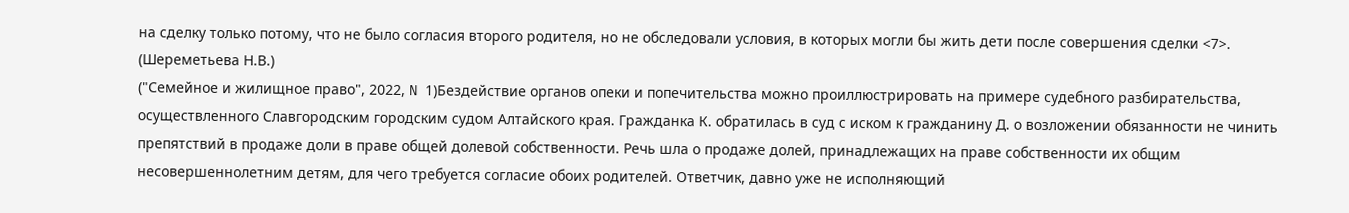на сделку только потому, что не было согласия второго родителя, но не обследовали условия, в которых могли бы жить дети после совершения сделки <7>.
(Шереметьева Н.В.)
("Семейное и жилищное право", 2022, N 1)Бездействие органов опеки и попечительства можно проиллюстрировать на примере судебного разбирательства, осуществленного Славгородским городским судом Алтайского края. Гражданка К. обратилась в суд с иском к гражданину Д. о возложении обязанности не чинить препятствий в продаже доли в праве общей долевой собственности. Речь шла о продаже долей, принадлежащих на праве собственности их общим несовершеннолетним детям, для чего требуется согласие обоих родителей. Ответчик, давно уже не исполняющий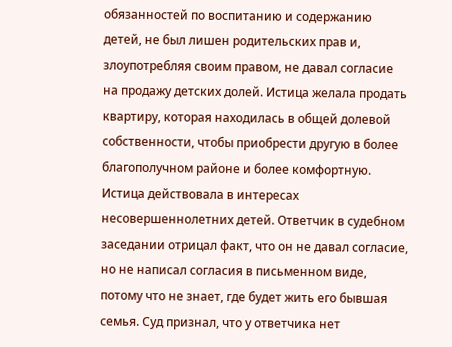обязанностей по воспитанию и содержанию детей, не был лишен родительских прав и, злоупотребляя своим правом, не давал согласие на продажу детских долей. Истица желала продать квартиру, которая находилась в общей долевой собственности, чтобы приобрести другую в более благополучном районе и более комфортную. Истица действовала в интересах несовершеннолетних детей. Ответчик в судебном заседании отрицал факт, что он не давал согласие, но не написал согласия в письменном виде, потому что не знает, где будет жить его бывшая семья. Суд признал, что у ответчика нет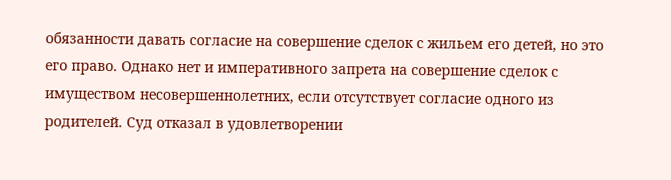обязанности давать согласие на совершение сделок с жильем его детей, но это его право. Однако нет и императивного запрета на совершение сделок с имуществом несовершеннолетних, если отсутствует согласие одного из родителей. Суд отказал в удовлетворении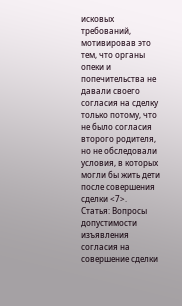исковых требований, мотивировав это тем, что органы опеки и попечительства не давали своего согласия на сделку только потому, что не было согласия второго родителя, но не обследовали условия, в которых могли бы жить дети после совершения сделки <7>.
Статья: Вопросы допустимости изъявления согласия на совершение сделки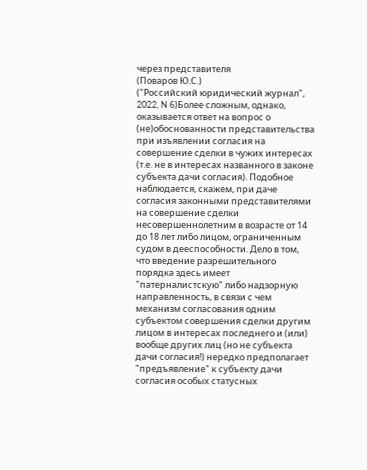через представителя
(Поваров Ю.С.)
("Российский юридический журнал", 2022, N 6)Более сложным, однако, оказывается ответ на вопрос о (не)обоснованности представительства при изъявлении согласия на совершение сделки в чужих интересах (т.е. не в интересах названного в законе субъекта дачи согласия). Подобное наблюдается, скажем, при даче согласия законными представителями на совершение сделки несовершеннолетним в возрасте от 14 до 18 лет либо лицом, ограниченным судом в дееспособности. Дело в том, что введение разрешительного порядка здесь имеет "патерналистскую" либо надзорную направленность, в связи с чем механизм согласования одним субъектом совершения сделки другим лицом в интересах последнего и (или) вообще других лиц (но не субъекта дачи согласия!) нередко предполагает "предъявление" к субъекту дачи согласия особых статусных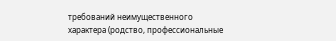требований неимущественного характера (родство, профессиональные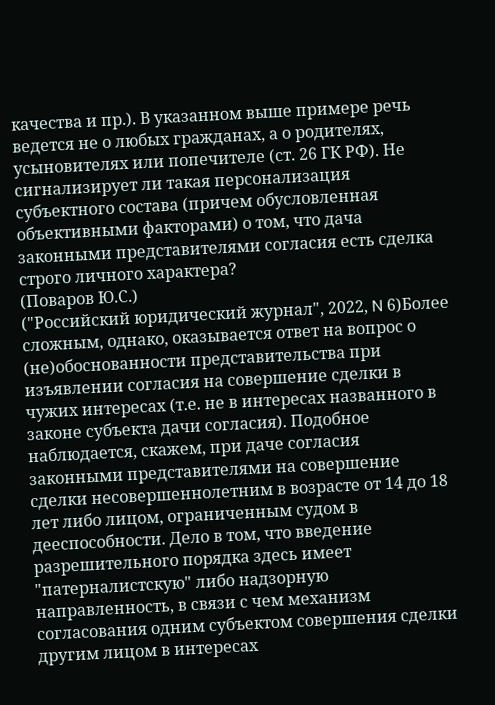качества и пр.). В указанном выше примере речь ведется не о любых гражданах, а о родителях, усыновителях или попечителе (ст. 26 ГК РФ). Не сигнализирует ли такая персонализация субъектного состава (причем обусловленная объективными факторами) о том, что дача законными представителями согласия есть сделка строго личного характера?
(Поваров Ю.С.)
("Российский юридический журнал", 2022, N 6)Более сложным, однако, оказывается ответ на вопрос о (не)обоснованности представительства при изъявлении согласия на совершение сделки в чужих интересах (т.е. не в интересах названного в законе субъекта дачи согласия). Подобное наблюдается, скажем, при даче согласия законными представителями на совершение сделки несовершеннолетним в возрасте от 14 до 18 лет либо лицом, ограниченным судом в дееспособности. Дело в том, что введение разрешительного порядка здесь имеет "патерналистскую" либо надзорную направленность, в связи с чем механизм согласования одним субъектом совершения сделки другим лицом в интересах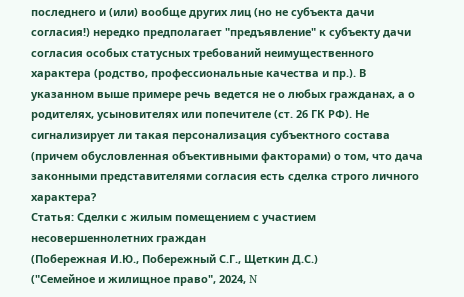последнего и (или) вообще других лиц (но не субъекта дачи согласия!) нередко предполагает "предъявление" к субъекту дачи согласия особых статусных требований неимущественного характера (родство, профессиональные качества и пр.). В указанном выше примере речь ведется не о любых гражданах, а о родителях, усыновителях или попечителе (ст. 26 ГК РФ). Не сигнализирует ли такая персонализация субъектного состава (причем обусловленная объективными факторами) о том, что дача законными представителями согласия есть сделка строго личного характера?
Статья: Сделки с жилым помещением с участием несовершеннолетних граждан
(Побережная И.Ю., Побережный С.Г., Щеткин Д.С.)
("Семейное и жилищное право", 2024, N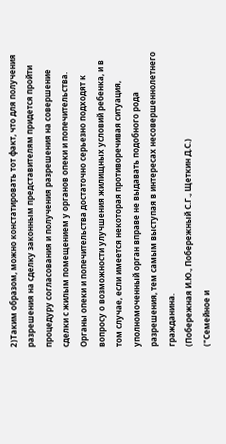2)Таким образом, можно констатировать тот факт, что для получения разрешения на сделку законным представителям придется пройти процедуру согласования и получения разрешения на совершение сделки с жилым помещением у органов опеки и попечительства. Органы опеки и попечительства достаточно серьезно подходят к вопросу о возможности улучшения жилищных условий ребенка, и в том случае, если имеется некоторая противоречивая ситуация, уполномоченный орган вправе не выдавать подобного рода разрешения, тем самым выступая в интересах несовершеннолетнего гражданина.
(Побережная И.Ю., Побережный С.Г., Щеткин Д.С.)
("Семейное и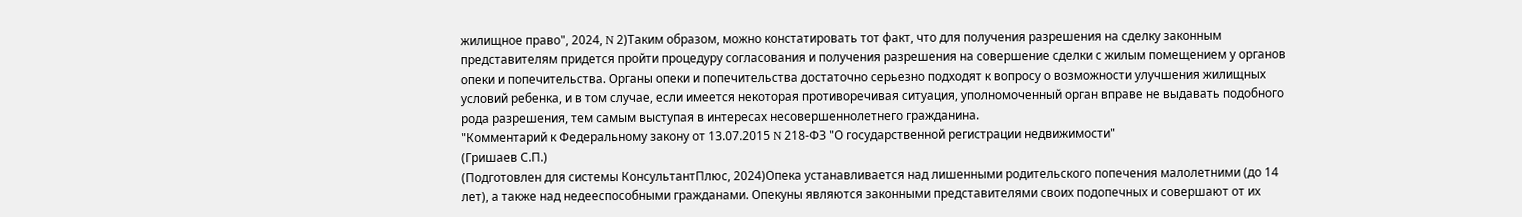жилищное право", 2024, N 2)Таким образом, можно констатировать тот факт, что для получения разрешения на сделку законным представителям придется пройти процедуру согласования и получения разрешения на совершение сделки с жилым помещением у органов опеки и попечительства. Органы опеки и попечительства достаточно серьезно подходят к вопросу о возможности улучшения жилищных условий ребенка, и в том случае, если имеется некоторая противоречивая ситуация, уполномоченный орган вправе не выдавать подобного рода разрешения, тем самым выступая в интересах несовершеннолетнего гражданина.
"Комментарий к Федеральному закону от 13.07.2015 N 218-ФЗ "О государственной регистрации недвижимости"
(Гришаев С.П.)
(Подготовлен для системы КонсультантПлюс, 2024)Опека устанавливается над лишенными родительского попечения малолетними (до 14 лет), а также над недееспособными гражданами. Опекуны являются законными представителями своих подопечных и совершают от их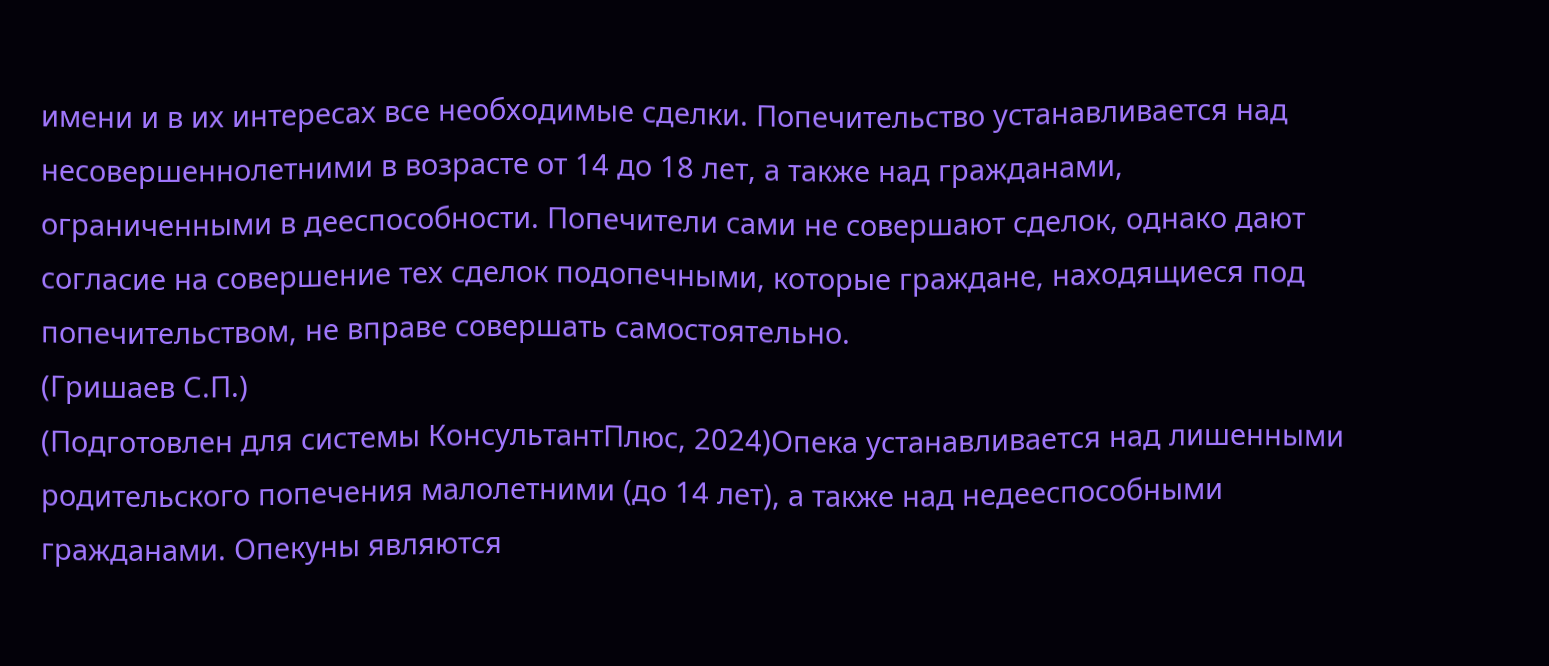имени и в их интересах все необходимые сделки. Попечительство устанавливается над несовершеннолетними в возрасте от 14 до 18 лет, а также над гражданами, ограниченными в дееспособности. Попечители сами не совершают сделок, однако дают согласие на совершение тех сделок подопечными, которые граждане, находящиеся под попечительством, не вправе совершать самостоятельно.
(Гришаев С.П.)
(Подготовлен для системы КонсультантПлюс, 2024)Опека устанавливается над лишенными родительского попечения малолетними (до 14 лет), а также над недееспособными гражданами. Опекуны являются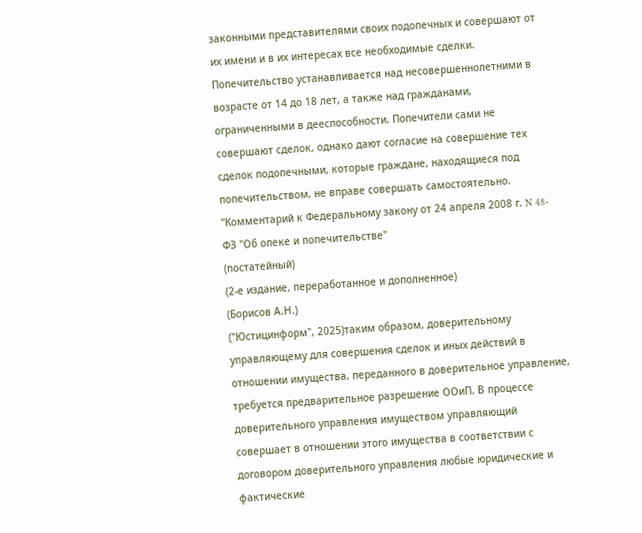законными представителями своих подопечных и совершают от их имени и в их интересах все необходимые сделки. Попечительство устанавливается над несовершеннолетними в возрасте от 14 до 18 лет, а также над гражданами, ограниченными в дееспособности. Попечители сами не совершают сделок, однако дают согласие на совершение тех сделок подопечными, которые граждане, находящиеся под попечительством, не вправе совершать самостоятельно.
"Комментарий к Федеральному закону от 24 апреля 2008 г. N 48-ФЗ "Об опеке и попечительстве"
(постатейный)
(2-е издание, переработанное и дополненное)
(Борисов А.Н.)
("Юстицинформ", 2025)таким образом, доверительному управляющему для совершения сделок и иных действий в отношении имущества, переданного в доверительное управление, требуется предварительное разрешение ООиП. В процессе доверительного управления имуществом управляющий совершает в отношении этого имущества в соответствии с договором доверительного управления любые юридические и фактические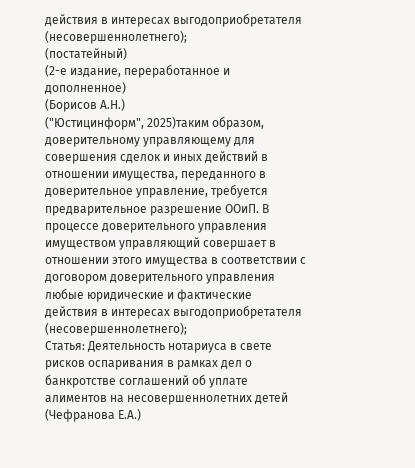действия в интересах выгодоприобретателя (несовершеннолетнего);
(постатейный)
(2-е издание, переработанное и дополненное)
(Борисов А.Н.)
("Юстицинформ", 2025)таким образом, доверительному управляющему для совершения сделок и иных действий в отношении имущества, переданного в доверительное управление, требуется предварительное разрешение ООиП. В процессе доверительного управления имуществом управляющий совершает в отношении этого имущества в соответствии с договором доверительного управления любые юридические и фактические действия в интересах выгодоприобретателя (несовершеннолетнего);
Статья: Деятельность нотариуса в свете рисков оспаривания в рамках дел о банкротстве соглашений об уплате алиментов на несовершеннолетних детей
(Чефранова Е.А.)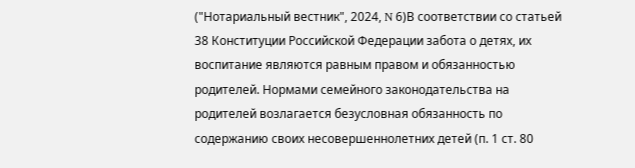("Нотариальный вестник", 2024, N 6)В соответствии со статьей 38 Конституции Российской Федерации забота о детях, их воспитание являются равным правом и обязанностью родителей. Нормами семейного законодательства на родителей возлагается безусловная обязанность по содержанию своих несовершеннолетних детей (п. 1 ст. 80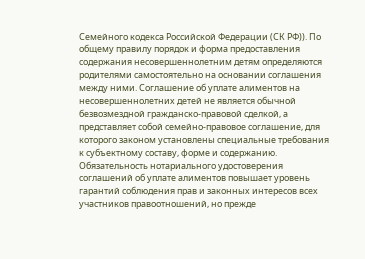Семейного кодекса Российской Федерации (СК РФ)). По общему правилу порядок и форма предоставления содержания несовершеннолетним детям определяются родителями самостоятельно на основании соглашения между ними. Соглашение об уплате алиментов на несовершеннолетних детей не является обычной безвозмездной гражданско-правовой сделкой, а представляет собой семейно-правовое соглашение, для которого законом установлены специальные требования к субъектному составу, форме и содержанию. Обязательность нотариального удостоверения соглашений об уплате алиментов повышает уровень гарантий соблюдения прав и законных интересов всех участников правоотношений, но прежде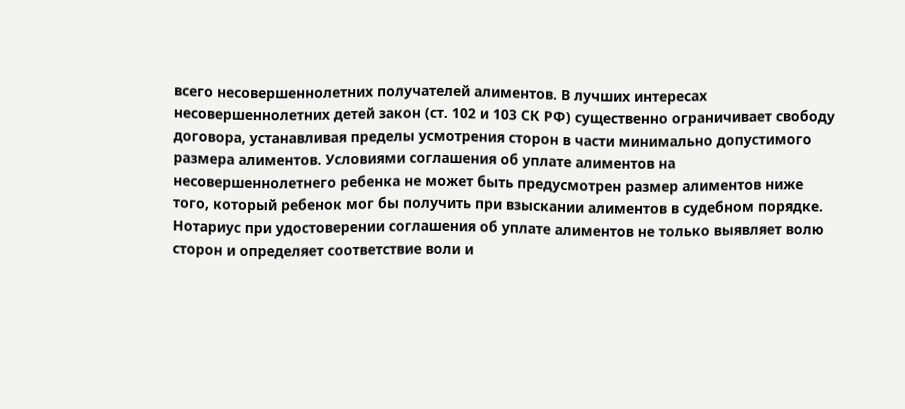всего несовершеннолетних получателей алиментов. В лучших интересах несовершеннолетних детей закон (ст. 102 и 103 СК РФ) существенно ограничивает свободу договора, устанавливая пределы усмотрения сторон в части минимально допустимого размера алиментов. Условиями соглашения об уплате алиментов на несовершеннолетнего ребенка не может быть предусмотрен размер алиментов ниже того, который ребенок мог бы получить при взыскании алиментов в судебном порядке. Нотариус при удостоверении соглашения об уплате алиментов не только выявляет волю сторон и определяет соответствие воли и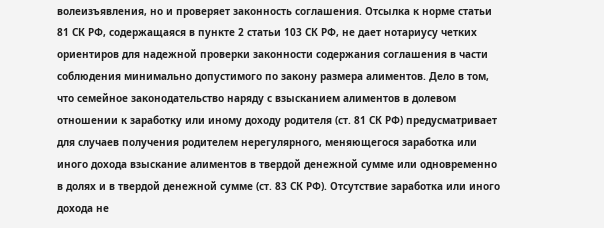волеизъявления, но и проверяет законность соглашения. Отсылка к норме статьи 81 СК РФ, содержащаяся в пункте 2 статьи 103 СК РФ, не дает нотариусу четких ориентиров для надежной проверки законности содержания соглашения в части соблюдения минимально допустимого по закону размера алиментов. Дело в том, что семейное законодательство наряду с взысканием алиментов в долевом отношении к заработку или иному доходу родителя (ст. 81 СК РФ) предусматривает для случаев получения родителем нерегулярного, меняющегося заработка или иного дохода взыскание алиментов в твердой денежной сумме или одновременно в долях и в твердой денежной сумме (ст. 83 СК РФ). Отсутствие заработка или иного дохода не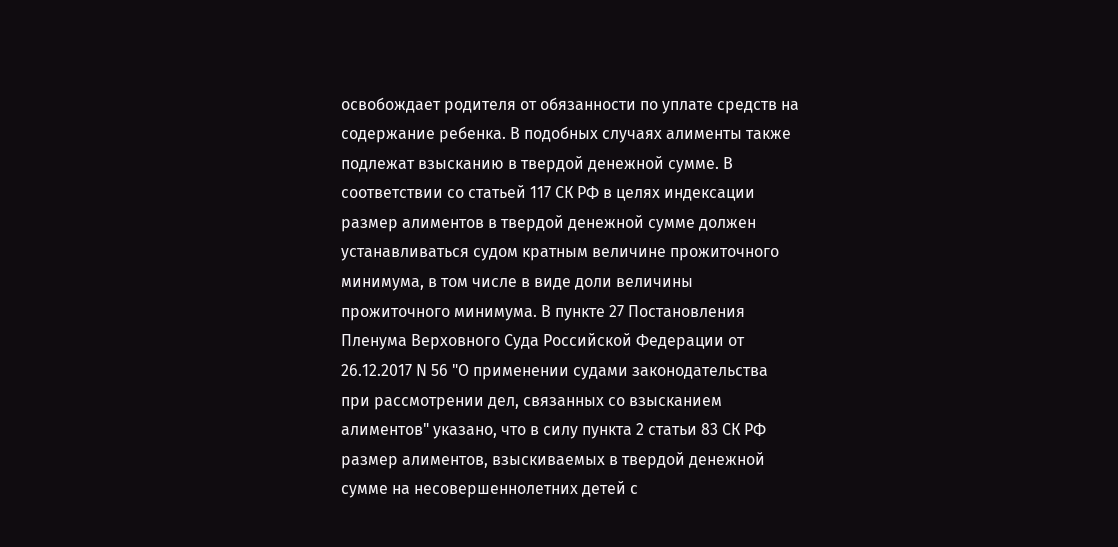освобождает родителя от обязанности по уплате средств на содержание ребенка. В подобных случаях алименты также подлежат взысканию в твердой денежной сумме. В соответствии со статьей 117 СК РФ в целях индексации размер алиментов в твердой денежной сумме должен устанавливаться судом кратным величине прожиточного минимума, в том числе в виде доли величины прожиточного минимума. В пункте 27 Постановления Пленума Верховного Суда Российской Федерации от 26.12.2017 N 56 "О применении судами законодательства при рассмотрении дел, связанных со взысканием алиментов" указано, что в силу пункта 2 статьи 83 СК РФ размер алиментов, взыскиваемых в твердой денежной сумме на несовершеннолетних детей с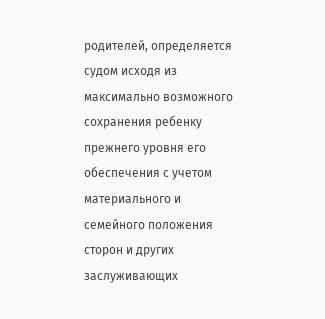родителей, определяется судом исходя из максимально возможного сохранения ребенку прежнего уровня его обеспечения с учетом материального и семейного положения сторон и других заслуживающих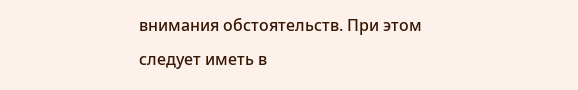внимания обстоятельств. При этом следует иметь в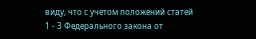виду, что с учетом положений статей 1 - 3 Федерального закона от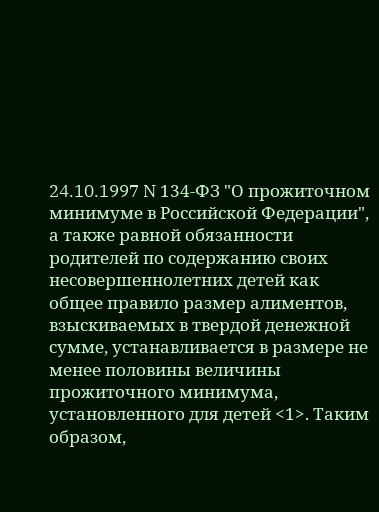24.10.1997 N 134-ФЗ "О прожиточном минимуме в Российской Федерации", а также равной обязанности родителей по содержанию своих несовершеннолетних детей как общее правило размер алиментов, взыскиваемых в твердой денежной сумме, устанавливается в размере не менее половины величины прожиточного минимума, установленного для детей <1>. Таким образом,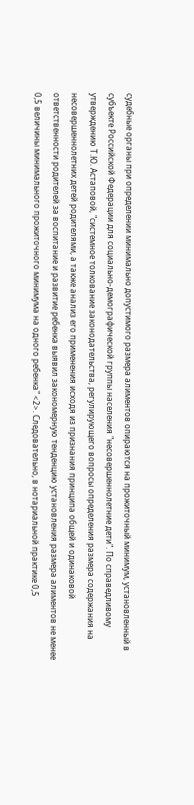судебные органы при определении минимально допустимого размера алиментов опираются на прожиточный минимум, установленный в субъекте Российской Федерации для социально-демографической группы населения "несовершеннолетние дети". По справедливому утверждению Т.Ю. Астаповой, "системное толкование законодательства, регулирующего вопросы определения размера содержания на несовершеннолетних детей родителями, а также анализ его применения исходя из признания принципа общей и одинаковой ответственности родителей за воспитание и развитие ребенка выявил закономерную тенденцию установления размера алиментов не менее 0,5 величины минимального прожиточного минимума на одного ребенка" <2>. Следовательно, в нотариальной практике 0,5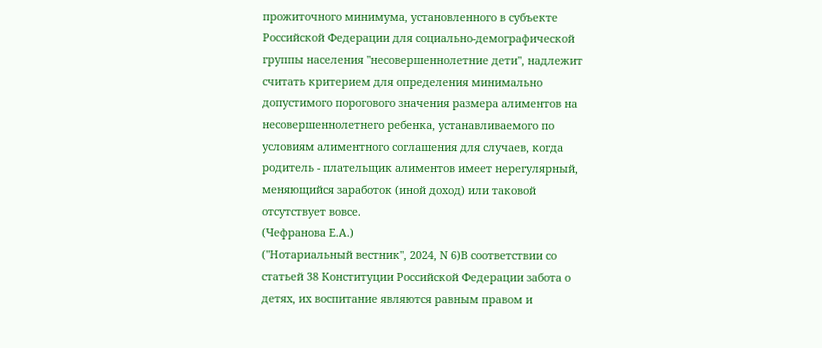прожиточного минимума, установленного в субъекте Российской Федерации для социально-демографической группы населения "несовершеннолетние дети", надлежит считать критерием для определения минимально допустимого порогового значения размера алиментов на несовершеннолетнего ребенка, устанавливаемого по условиям алиментного соглашения для случаев, когда родитель - плательщик алиментов имеет нерегулярный, меняющийся заработок (иной доход) или таковой отсутствует вовсе.
(Чефранова Е.А.)
("Нотариальный вестник", 2024, N 6)В соответствии со статьей 38 Конституции Российской Федерации забота о детях, их воспитание являются равным правом и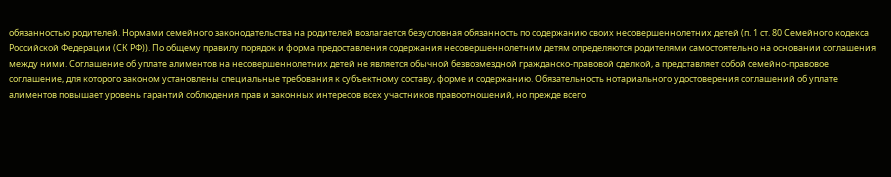обязанностью родителей. Нормами семейного законодательства на родителей возлагается безусловная обязанность по содержанию своих несовершеннолетних детей (п. 1 ст. 80 Семейного кодекса Российской Федерации (СК РФ)). По общему правилу порядок и форма предоставления содержания несовершеннолетним детям определяются родителями самостоятельно на основании соглашения между ними. Соглашение об уплате алиментов на несовершеннолетних детей не является обычной безвозмездной гражданско-правовой сделкой, а представляет собой семейно-правовое соглашение, для которого законом установлены специальные требования к субъектному составу, форме и содержанию. Обязательность нотариального удостоверения соглашений об уплате алиментов повышает уровень гарантий соблюдения прав и законных интересов всех участников правоотношений, но прежде всего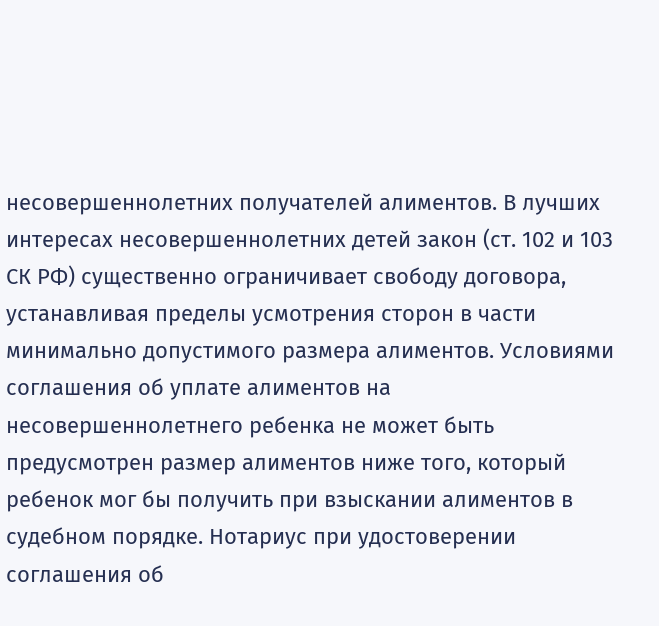несовершеннолетних получателей алиментов. В лучших интересах несовершеннолетних детей закон (ст. 102 и 103 СК РФ) существенно ограничивает свободу договора, устанавливая пределы усмотрения сторон в части минимально допустимого размера алиментов. Условиями соглашения об уплате алиментов на несовершеннолетнего ребенка не может быть предусмотрен размер алиментов ниже того, который ребенок мог бы получить при взыскании алиментов в судебном порядке. Нотариус при удостоверении соглашения об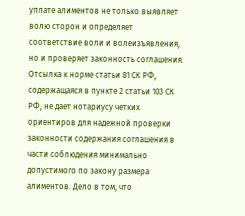уплате алиментов не только выявляет волю сторон и определяет соответствие воли и волеизъявления, но и проверяет законность соглашения. Отсылка к норме статьи 81 СК РФ, содержащаяся в пункте 2 статьи 103 СК РФ, не дает нотариусу четких ориентиров для надежной проверки законности содержания соглашения в части соблюдения минимально допустимого по закону размера алиментов. Дело в том, что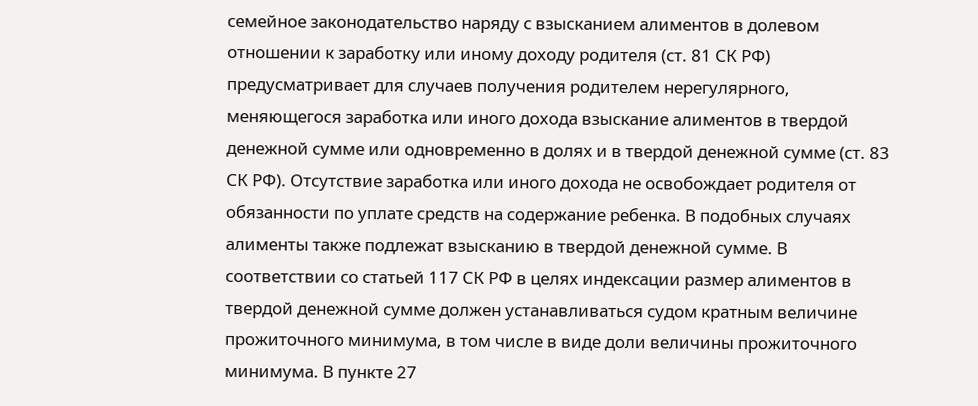семейное законодательство наряду с взысканием алиментов в долевом отношении к заработку или иному доходу родителя (ст. 81 СК РФ) предусматривает для случаев получения родителем нерегулярного, меняющегося заработка или иного дохода взыскание алиментов в твердой денежной сумме или одновременно в долях и в твердой денежной сумме (ст. 83 СК РФ). Отсутствие заработка или иного дохода не освобождает родителя от обязанности по уплате средств на содержание ребенка. В подобных случаях алименты также подлежат взысканию в твердой денежной сумме. В соответствии со статьей 117 СК РФ в целях индексации размер алиментов в твердой денежной сумме должен устанавливаться судом кратным величине прожиточного минимума, в том числе в виде доли величины прожиточного минимума. В пункте 27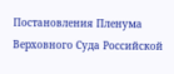Постановления Пленума Верховного Суда Российской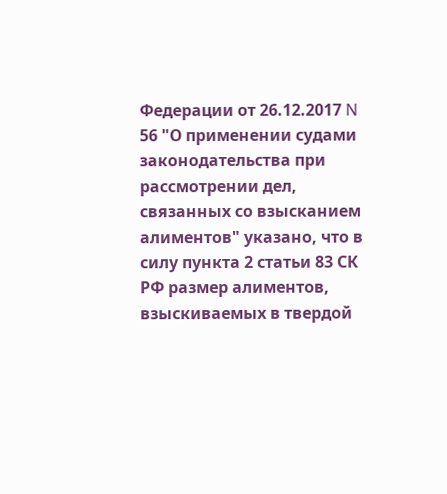Федерации от 26.12.2017 N 56 "О применении судами законодательства при рассмотрении дел, связанных со взысканием алиментов" указано, что в силу пункта 2 статьи 83 СК РФ размер алиментов, взыскиваемых в твердой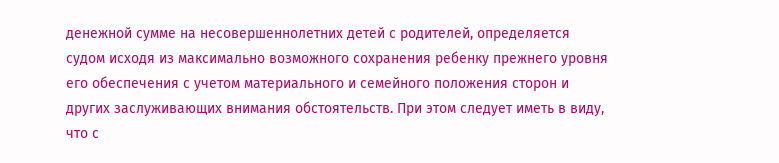денежной сумме на несовершеннолетних детей с родителей, определяется судом исходя из максимально возможного сохранения ребенку прежнего уровня его обеспечения с учетом материального и семейного положения сторон и других заслуживающих внимания обстоятельств. При этом следует иметь в виду, что с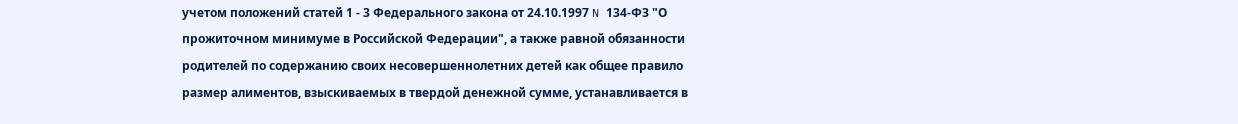учетом положений статей 1 - 3 Федерального закона от 24.10.1997 N 134-ФЗ "О прожиточном минимуме в Российской Федерации", а также равной обязанности родителей по содержанию своих несовершеннолетних детей как общее правило размер алиментов, взыскиваемых в твердой денежной сумме, устанавливается в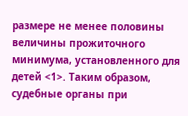размере не менее половины величины прожиточного минимума, установленного для детей <1>. Таким образом, судебные органы при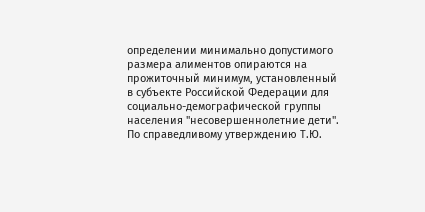определении минимально допустимого размера алиментов опираются на прожиточный минимум, установленный в субъекте Российской Федерации для социально-демографической группы населения "несовершеннолетние дети". По справедливому утверждению Т.Ю.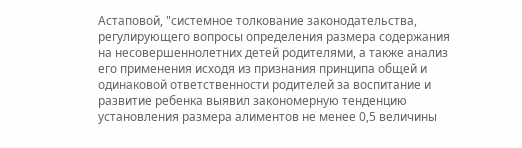Астаповой, "системное толкование законодательства, регулирующего вопросы определения размера содержания на несовершеннолетних детей родителями, а также анализ его применения исходя из признания принципа общей и одинаковой ответственности родителей за воспитание и развитие ребенка выявил закономерную тенденцию установления размера алиментов не менее 0,5 величины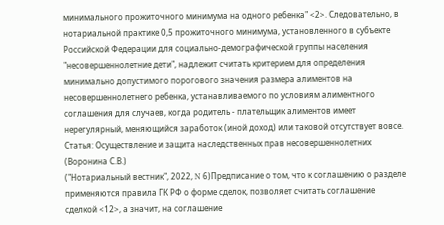минимального прожиточного минимума на одного ребенка" <2>. Следовательно, в нотариальной практике 0,5 прожиточного минимума, установленного в субъекте Российской Федерации для социально-демографической группы населения "несовершеннолетние дети", надлежит считать критерием для определения минимально допустимого порогового значения размера алиментов на несовершеннолетнего ребенка, устанавливаемого по условиям алиментного соглашения для случаев, когда родитель - плательщик алиментов имеет нерегулярный, меняющийся заработок (иной доход) или таковой отсутствует вовсе.
Статья: Осуществление и защита наследственных прав несовершеннолетних
(Воронина С.В.)
("Нотариальный вестник", 2022, N 6)Предписание о том, что к соглашению о разделе применяются правила ГК РФ о форме сделок, позволяет считать соглашение сделкой <12>, а значит, на соглашение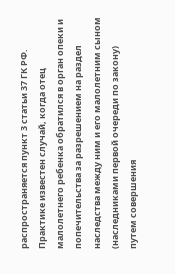распространяется пункт 3 статьи 37 ГК РФ. Практике известен случай, когда отец малолетнего ребенка обратился в орган опеки и попечительства за разрешением на раздел наследства между ним и его малолетним сыном (наследниками первой очереди по закону) путем совершения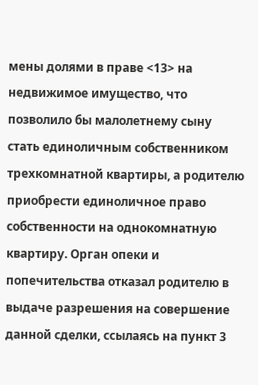мены долями в праве <13> на недвижимое имущество, что позволило бы малолетнему сыну стать единоличным собственником трехкомнатной квартиры, а родителю приобрести единоличное право собственности на однокомнатную квартиру. Орган опеки и попечительства отказал родителю в выдаче разрешения на совершение данной сделки, ссылаясь на пункт 3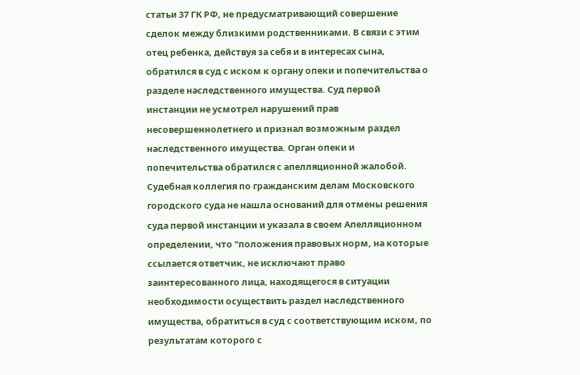статьи 37 ГК РФ, не предусматривающий совершение сделок между близкими родственниками. В связи с этим отец ребенка, действуя за себя и в интересах сына, обратился в суд с иском к органу опеки и попечительства о разделе наследственного имущества. Суд первой инстанции не усмотрел нарушений прав несовершеннолетнего и признал возможным раздел наследственного имущества. Орган опеки и попечительства обратился с апелляционной жалобой. Судебная коллегия по гражданским делам Московского городского суда не нашла оснований для отмены решения суда первой инстанции и указала в своем Апелляционном определении, что "положения правовых норм, на которые ссылается ответчик, не исключают право заинтересованного лица, находящегося в ситуации необходимости осуществить раздел наследственного имущества, обратиться в суд с соответствующим иском, по результатам которого с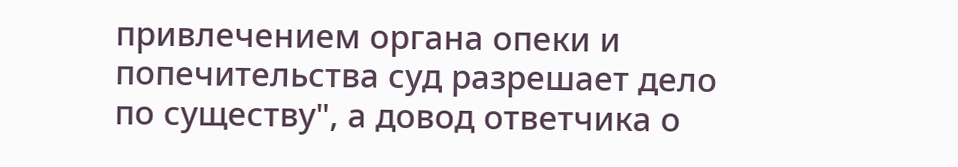привлечением органа опеки и попечительства суд разрешает дело по существу", а довод ответчика о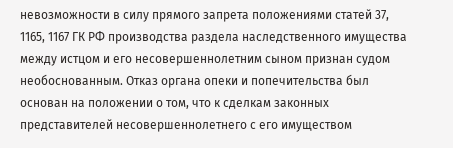невозможности в силу прямого запрета положениями статей 37, 1165, 1167 ГК РФ производства раздела наследственного имущества между истцом и его несовершеннолетним сыном признан судом необоснованным. Отказ органа опеки и попечительства был основан на положении о том, что к сделкам законных представителей несовершеннолетнего с его имуществом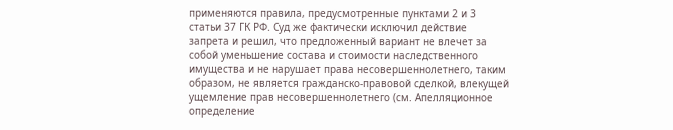применяются правила, предусмотренные пунктами 2 и 3 статьи 37 ГК РФ. Суд же фактически исключил действие запрета и решил, что предложенный вариант не влечет за собой уменьшение состава и стоимости наследственного имущества и не нарушает права несовершеннолетнего, таким образом, не является гражданско-правовой сделкой, влекущей ущемление прав несовершеннолетнего (см. Апелляционное определение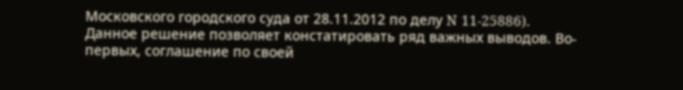Московского городского суда от 28.11.2012 по делу N 11-25886). Данное решение позволяет констатировать ряд важных выводов. Во-первых, соглашение по своей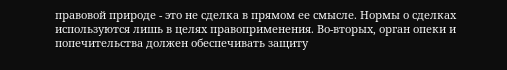правовой природе - это не сделка в прямом ее смысле. Нормы о сделках используются лишь в целях правоприменения. Во-вторых, орган опеки и попечительства должен обеспечивать защиту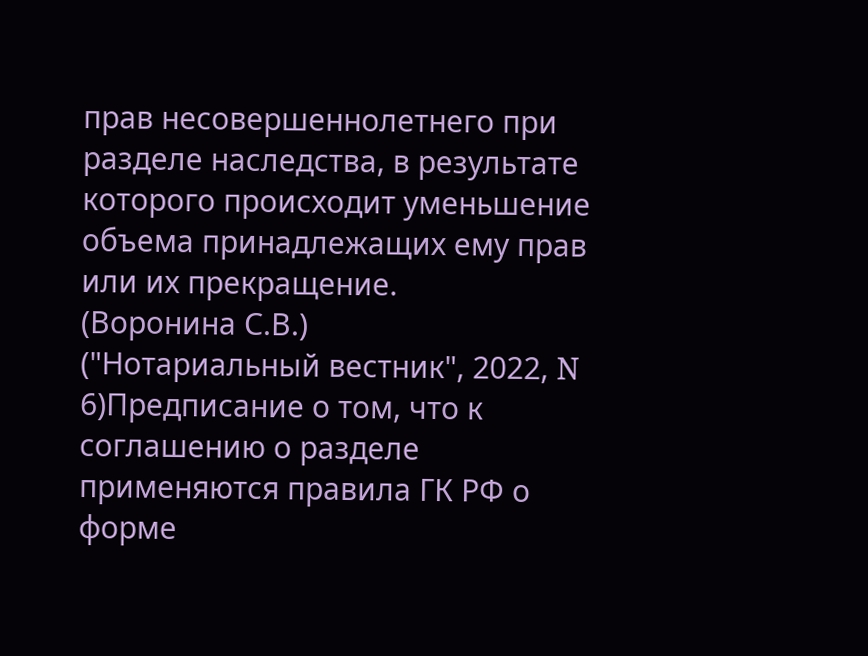прав несовершеннолетнего при разделе наследства, в результате которого происходит уменьшение объема принадлежащих ему прав или их прекращение.
(Воронина С.В.)
("Нотариальный вестник", 2022, N 6)Предписание о том, что к соглашению о разделе применяются правила ГК РФ о форме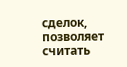сделок, позволяет считать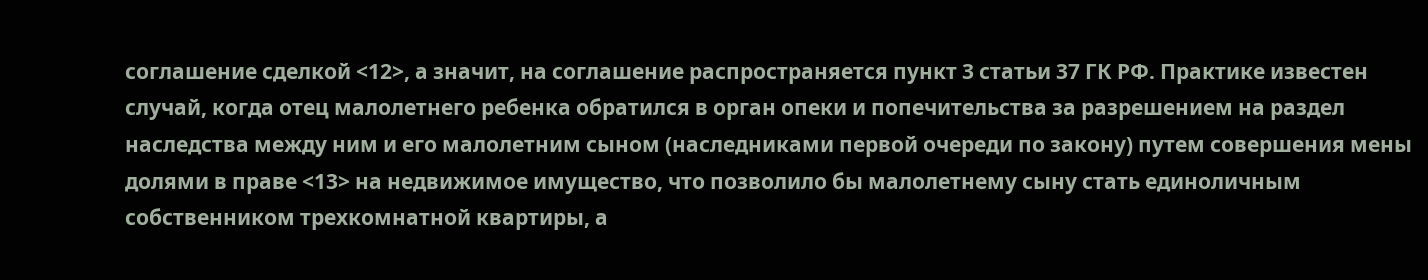соглашение сделкой <12>, а значит, на соглашение распространяется пункт 3 статьи 37 ГК РФ. Практике известен случай, когда отец малолетнего ребенка обратился в орган опеки и попечительства за разрешением на раздел наследства между ним и его малолетним сыном (наследниками первой очереди по закону) путем совершения мены долями в праве <13> на недвижимое имущество, что позволило бы малолетнему сыну стать единоличным собственником трехкомнатной квартиры, а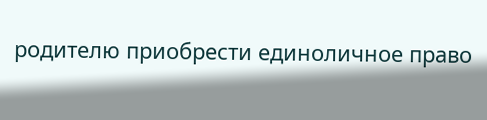родителю приобрести единоличное право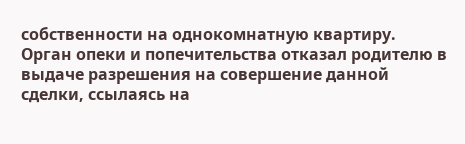собственности на однокомнатную квартиру. Орган опеки и попечительства отказал родителю в выдаче разрешения на совершение данной сделки, ссылаясь на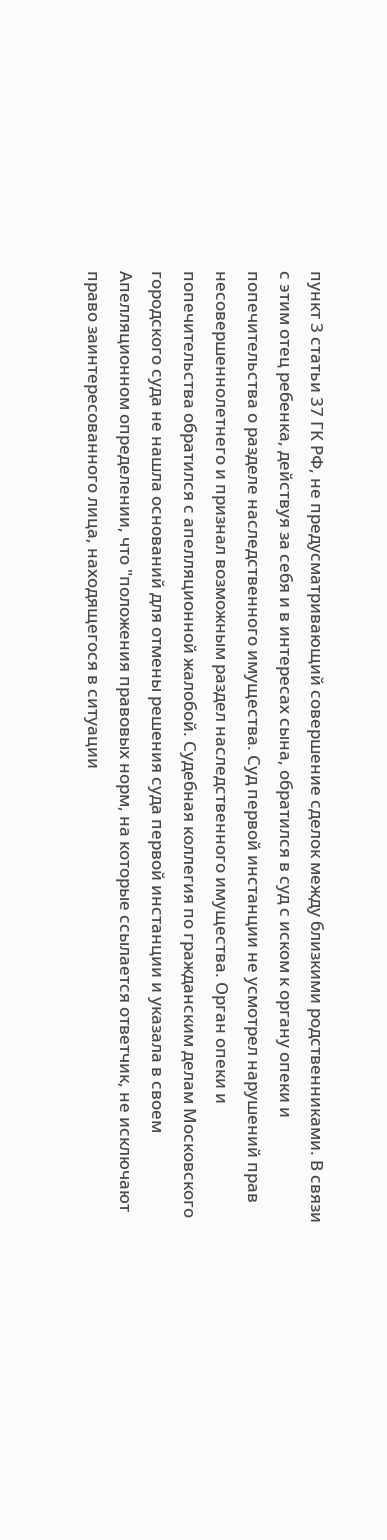пункт 3 статьи 37 ГК РФ, не предусматривающий совершение сделок между близкими родственниками. В связи с этим отец ребенка, действуя за себя и в интересах сына, обратился в суд с иском к органу опеки и попечительства о разделе наследственного имущества. Суд первой инстанции не усмотрел нарушений прав несовершеннолетнего и признал возможным раздел наследственного имущества. Орган опеки и попечительства обратился с апелляционной жалобой. Судебная коллегия по гражданским делам Московского городского суда не нашла оснований для отмены решения суда первой инстанции и указала в своем Апелляционном определении, что "положения правовых норм, на которые ссылается ответчик, не исключают право заинтересованного лица, находящегося в ситуации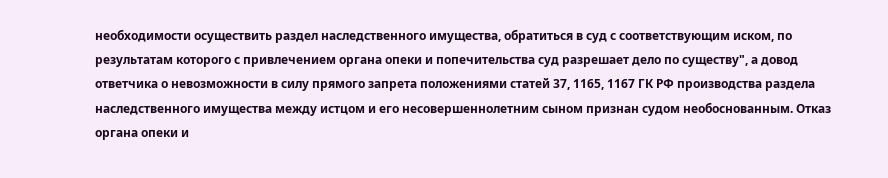необходимости осуществить раздел наследственного имущества, обратиться в суд с соответствующим иском, по результатам которого с привлечением органа опеки и попечительства суд разрешает дело по существу", а довод ответчика о невозможности в силу прямого запрета положениями статей 37, 1165, 1167 ГК РФ производства раздела наследственного имущества между истцом и его несовершеннолетним сыном признан судом необоснованным. Отказ органа опеки и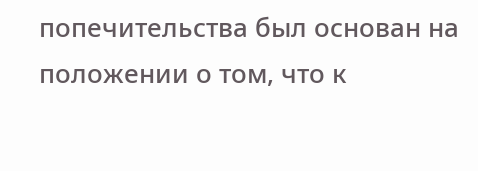попечительства был основан на положении о том, что к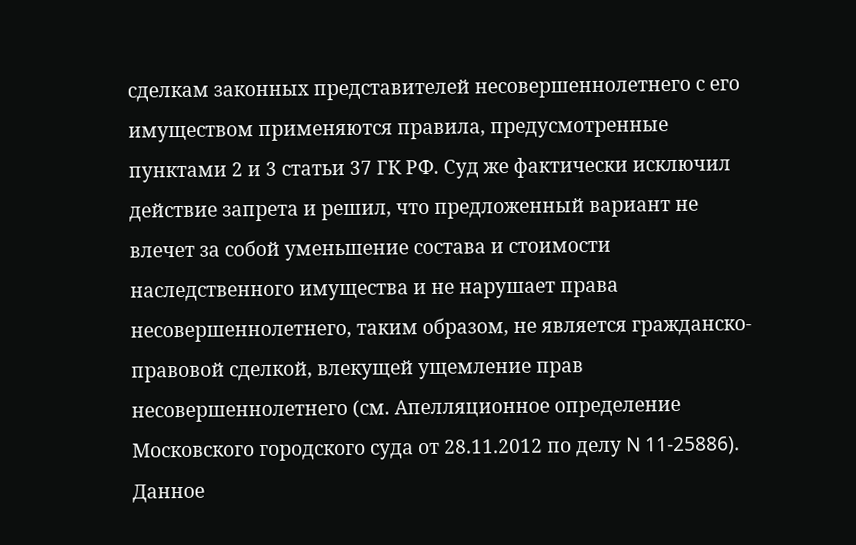сделкам законных представителей несовершеннолетнего с его имуществом применяются правила, предусмотренные пунктами 2 и 3 статьи 37 ГК РФ. Суд же фактически исключил действие запрета и решил, что предложенный вариант не влечет за собой уменьшение состава и стоимости наследственного имущества и не нарушает права несовершеннолетнего, таким образом, не является гражданско-правовой сделкой, влекущей ущемление прав несовершеннолетнего (см. Апелляционное определение Московского городского суда от 28.11.2012 по делу N 11-25886). Данное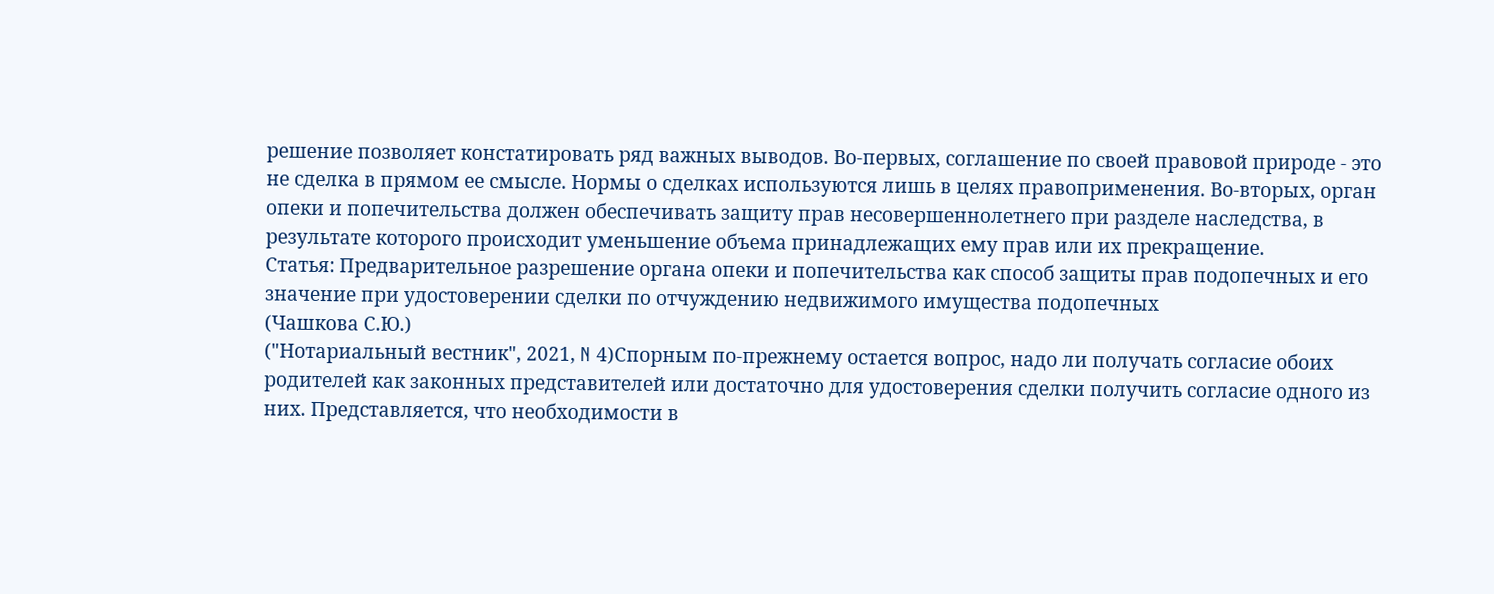решение позволяет констатировать ряд важных выводов. Во-первых, соглашение по своей правовой природе - это не сделка в прямом ее смысле. Нормы о сделках используются лишь в целях правоприменения. Во-вторых, орган опеки и попечительства должен обеспечивать защиту прав несовершеннолетнего при разделе наследства, в результате которого происходит уменьшение объема принадлежащих ему прав или их прекращение.
Статья: Предварительное разрешение органа опеки и попечительства как способ защиты прав подопечных и его значение при удостоверении сделки по отчуждению недвижимого имущества подопечных
(Чашкова С.Ю.)
("Нотариальный вестник", 2021, N 4)Спорным по-прежнему остается вопрос, надо ли получать согласие обоих родителей как законных представителей или достаточно для удостоверения сделки получить согласие одного из них. Представляется, что необходимости в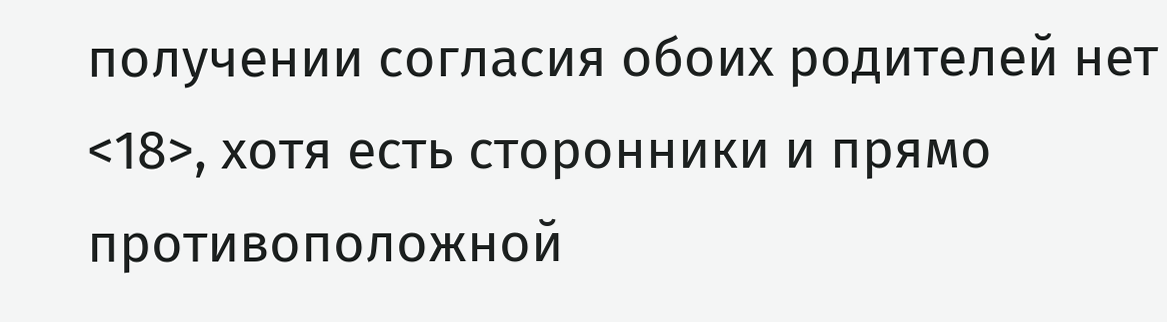получении согласия обоих родителей нет <18>, хотя есть сторонники и прямо противоположной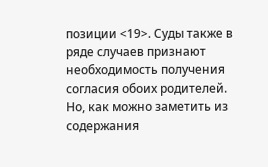позиции <19>. Суды также в ряде случаев признают необходимость получения согласия обоих родителей. Но, как можно заметить из содержания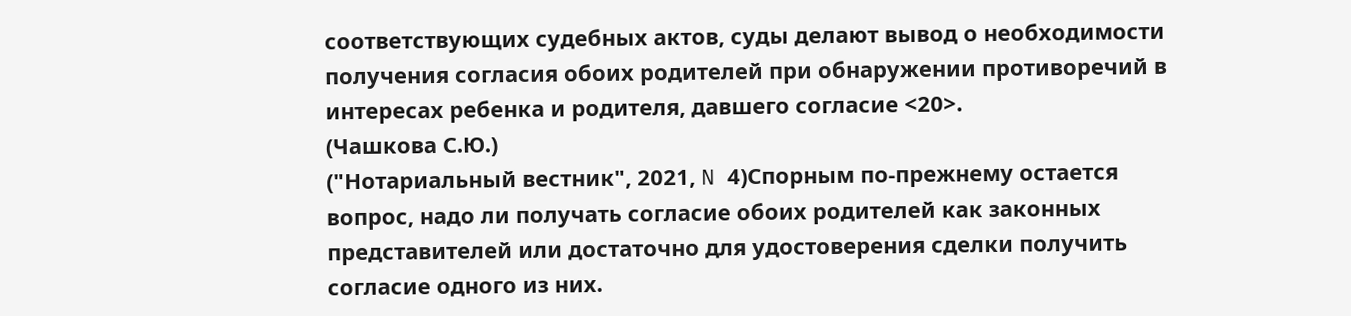соответствующих судебных актов, суды делают вывод о необходимости получения согласия обоих родителей при обнаружении противоречий в интересах ребенка и родителя, давшего согласие <20>.
(Чашкова С.Ю.)
("Нотариальный вестник", 2021, N 4)Спорным по-прежнему остается вопрос, надо ли получать согласие обоих родителей как законных представителей или достаточно для удостоверения сделки получить согласие одного из них.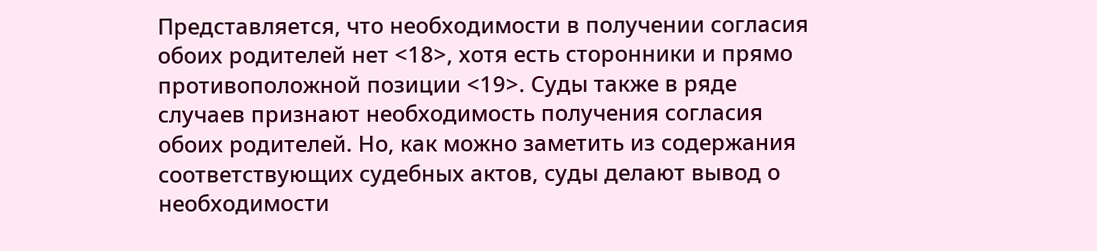Представляется, что необходимости в получении согласия обоих родителей нет <18>, хотя есть сторонники и прямо противоположной позиции <19>. Суды также в ряде случаев признают необходимость получения согласия обоих родителей. Но, как можно заметить из содержания соответствующих судебных актов, суды делают вывод о необходимости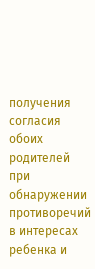получения согласия обоих родителей при обнаружении противоречий в интересах ребенка и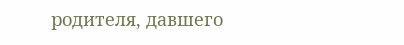родителя, давшего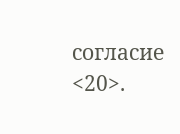согласие <20>.